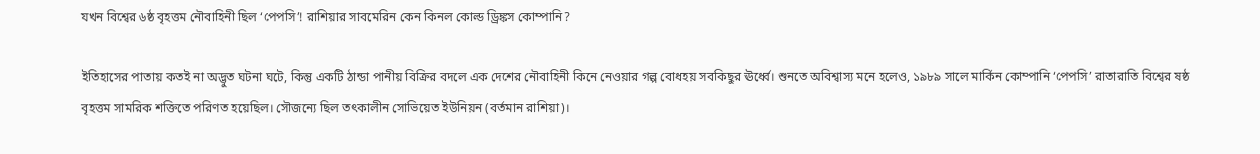যখন বিশ্বের ৬ষ্ঠ বৃহত্তম নৌবাহিনী ছিল ‘পেপসি’! রাশিয়ার সাবমেরিন কেন কিনল কোল্ড ড্রিঙ্কস কোম্পানি?

ইতিহাসের পাতায় কতই না অদ্ভুত ঘটনা ঘটে, কিন্তু একটি ঠান্ডা পানীয় বিক্রির বদলে এক দেশের নৌবাহিনী কিনে নেওয়ার গল্প বোধহয় সবকিছুর ঊর্ধ্বে। শুনতে অবিশ্বাস্য মনে হলেও, ১৯৮৯ সালে মার্কিন কোম্পানি ‘পেপসি’ রাতারাতি বিশ্বের ষষ্ঠ বৃহত্তম সামরিক শক্তিতে পরিণত হয়েছিল। সৌজন্যে ছিল তৎকালীন সোভিয়েত ইউনিয়ন (বর্তমান রাশিয়া)।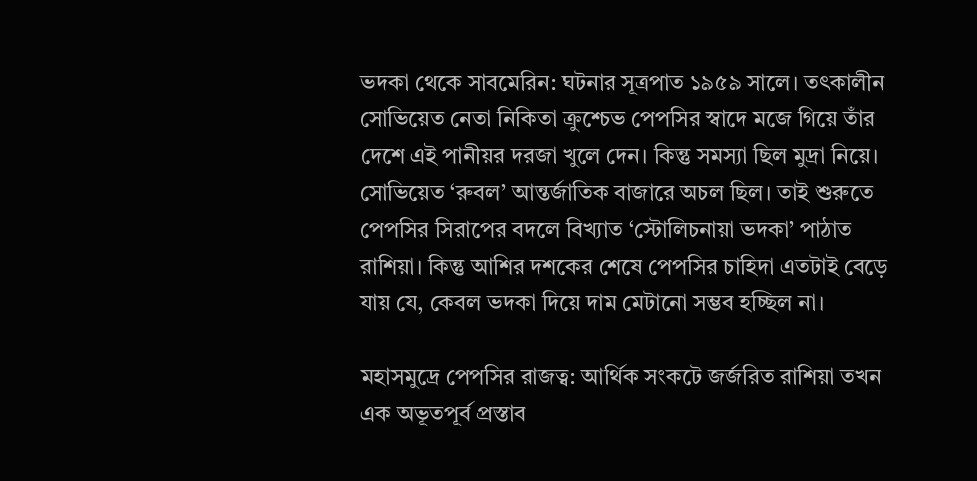ভদকা থেকে সাবমেরিন: ঘটনার সূত্রপাত ১৯৫৯ সালে। তৎকালীন সোভিয়েত নেতা নিকিতা ক্রুশ্চেভ পেপসির স্বাদে মজে গিয়ে তাঁর দেশে এই পানীয়র দরজা খুলে দেন। কিন্তু সমস্যা ছিল মুদ্রা নিয়ে। সোভিয়েত ‘রুবল’ আন্তর্জাতিক বাজারে অচল ছিল। তাই শুরুতে পেপসির সিরাপের বদলে বিখ্যাত ‘স্টোলিচনায়া ভদকা’ পাঠাত রাশিয়া। কিন্তু আশির দশকের শেষে পেপসির চাহিদা এতটাই বেড়ে যায় যে, কেবল ভদকা দিয়ে দাম মেটানো সম্ভব হচ্ছিল না।

মহাসমুদ্রে পেপসির রাজত্ব: আর্থিক সংকটে জর্জরিত রাশিয়া তখন এক অভূতপূর্ব প্রস্তাব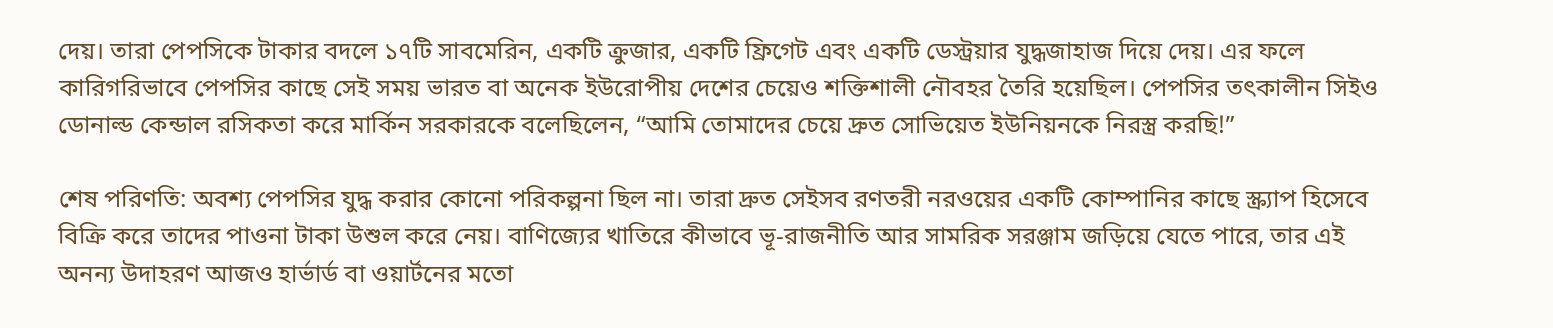দেয়। তারা পেপসিকে টাকার বদলে ১৭টি সাবমেরিন, একটি ক্রুজার, একটি ফ্রিগেট এবং একটি ডেস্ট্রয়ার যুদ্ধজাহাজ দিয়ে দেয়। এর ফলে কারিগরিভাবে পেপসির কাছে সেই সময় ভারত বা অনেক ইউরোপীয় দেশের চেয়েও শক্তিশালী নৌবহর তৈরি হয়েছিল। পেপসির তৎকালীন সিইও ডোনাল্ড কেন্ডাল রসিকতা করে মার্কিন সরকারকে বলেছিলেন, “আমি তোমাদের চেয়ে দ্রুত সোভিয়েত ইউনিয়নকে নিরস্ত্র করছি!”

শেষ পরিণতি: অবশ্য পেপসির যুদ্ধ করার কোনো পরিকল্পনা ছিল না। তারা দ্রুত সেইসব রণতরী নরওয়ের একটি কোম্পানির কাছে স্ক্র্যাপ হিসেবে বিক্রি করে তাদের পাওনা টাকা উশুল করে নেয়। বাণিজ্যের খাতিরে কীভাবে ভূ-রাজনীতি আর সামরিক সরঞ্জাম জড়িয়ে যেতে পারে, তার এই অনন্য উদাহরণ আজও হার্ভার্ড বা ওয়ার্টনের মতো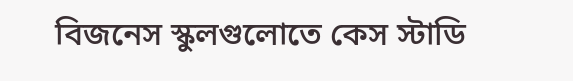বিজনেস স্কুলগুলোতে কেস স্টাডি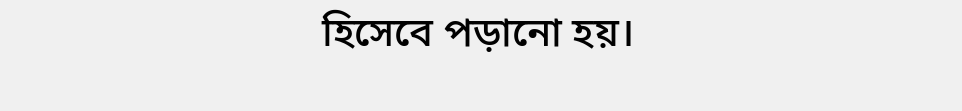হিসেবে পড়ানো হয়।